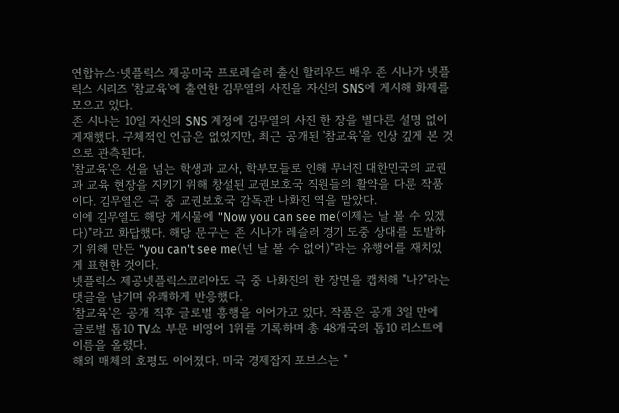연합뉴스·넷플릭스 제공미국 프로레슬러 출신 할리우드 배우 존 시나가 넷플릭스 시리즈 '참교육'에 출연한 김무열의 사진을 자신의 SNS에 게시해 화제를 모으고 있다.
존 시나는 10일 자신의 SNS 계정에 김무열의 사진 한 장을 별다른 설명 없이 게재했다. 구체적인 언급은 없었지만, 최근 공개된 '참교육'을 인상 깊게 본 것으로 관측된다.
'참교육'은 선을 넘는 학생과 교사, 학부모들로 인해 무너진 대한민국의 교권과 교육 현장을 지키기 위해 창설된 교권보호국 직원들의 활약을 다룬 작품이다. 김무열은 극 중 교권보호국 감독관 나화진 역을 맡았다.
이에 김무열도 해당 게시물에 "Now you can see me(이제는 날 볼 수 있겠다)"라고 화답했다. 해당 문구는 존 시나가 레슬러 경기 도중 상대를 도발하기 위해 만든 "you can't see me(넌 날 볼 수 없어)"라는 유행어를 재치있게 표현한 것이다.
넷플릭스 제공넷플릭스코리아도 극 중 나화진의 한 장면을 캡처해 "나?"라는 댓글을 남기며 유쾌하게 반응했다.
'참교육'은 공개 직후 글로벌 흥행을 이어가고 있다. 작품은 공개 3일 만에 글로벌 톱10 TV쇼 부문 비영어 1위를 기록하며 총 48개국의 톱10 리스트에 이름을 올렸다.
해외 매체의 호평도 이어졌다. 미국 경제잡지 포브스는 "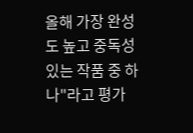올해 가장 완성도 높고 중독성 있는 작품 중 하나"라고 평가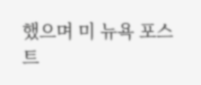했으며 미 뉴욕 포스트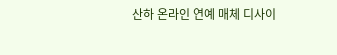산하 온라인 연예 매체 디사이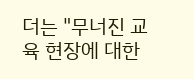더는 "무너진 교육 현장에 대한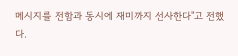메시지를 전함과 동시에 재미까지 선사한다"고 전했다.